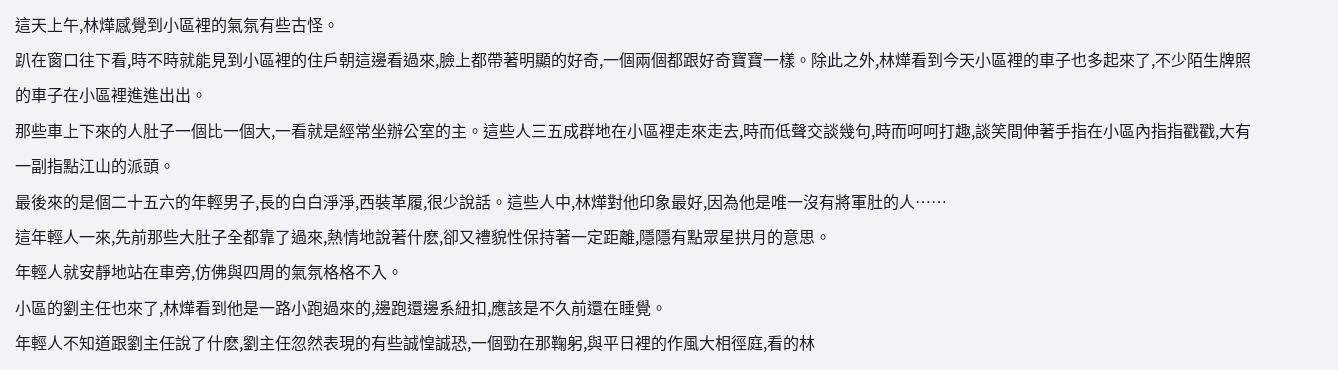這天上午,林燁感覺到小區裡的氣氛有些古怪。
趴在窗口往下看,時不時就能見到小區裡的住戶朝這邊看過來,臉上都帶著明顯的好奇,一個兩個都跟好奇寶寶一樣。除此之外,林燁看到今天小區裡的車子也多起來了,不少陌生牌照的車子在小區裡進進出出。
那些車上下來的人肚子一個比一個大,一看就是經常坐辦公室的主。這些人三五成群地在小區裡走來走去,時而低聲交談幾句,時而呵呵打趣,談笑間伸著手指在小區內指指戳戳,大有一副指點江山的派頭。
最後來的是個二十五六的年輕男子,長的白白淨淨,西裝革履,很少說話。這些人中,林燁對他印象最好,因為他是唯一沒有將軍肚的人……
這年輕人一來,先前那些大肚子全都靠了過來,熱情地說著什麽,卻又禮貌性保持著一定距離,隱隱有點眾星拱月的意思。
年輕人就安靜地站在車旁,仿佛與四周的氣氛格格不入。
小區的劉主任也來了,林燁看到他是一路小跑過來的,邊跑還邊系紐扣,應該是不久前還在睡覺。
年輕人不知道跟劉主任說了什麽,劉主任忽然表現的有些誠惶誠恐,一個勁在那鞠躬,與平日裡的作風大相徑庭,看的林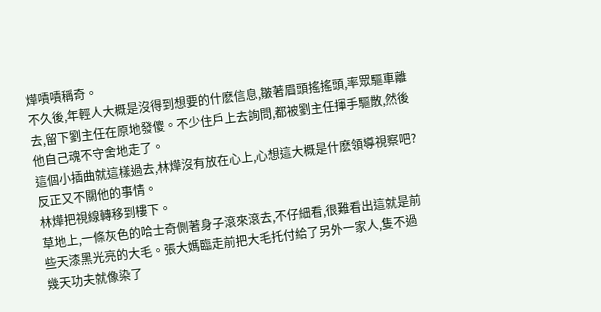燁嘖嘖稱奇。
不久後,年輕人大概是沒得到想要的什麽信息,皺著眉頭搖搖頭,率眾驅車離去,留下劉主任在原地發傻。不少住戶上去詢問,都被劉主任揮手驅散,然後他自己魂不守舍地走了。
這個小插曲就這樣過去,林燁沒有放在心上,心想這大概是什麽領導視察吧?反正又不關他的事情。
林燁把視線轉移到樓下。
草地上,一條灰色的哈士奇側著身子滾來滾去,不仔細看,很難看出這就是前些天漆黑光亮的大毛。張大媽臨走前把大毛托付給了另外一家人,隻不過幾天功夫就像染了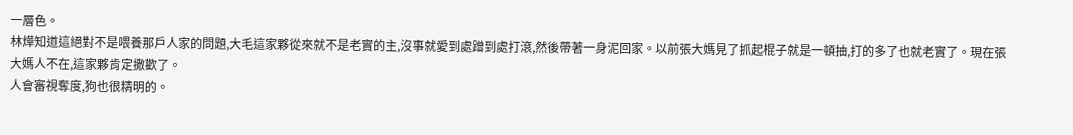一層色。
林燁知道這絕對不是喂養那戶人家的問題,大毛這家夥從來就不是老實的主,沒事就愛到處蹭到處打滾,然後帶著一身泥回家。以前張大媽見了抓起棍子就是一頓抽,打的多了也就老實了。現在張大媽人不在,這家夥肯定撒歡了。
人會審視奪度,狗也很精明的。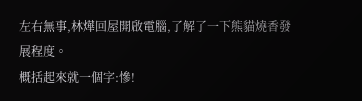左右無事,林燁回屋開啟電腦,了解了一下熊貓燒香發展程度。
概括起來就一個字:慘!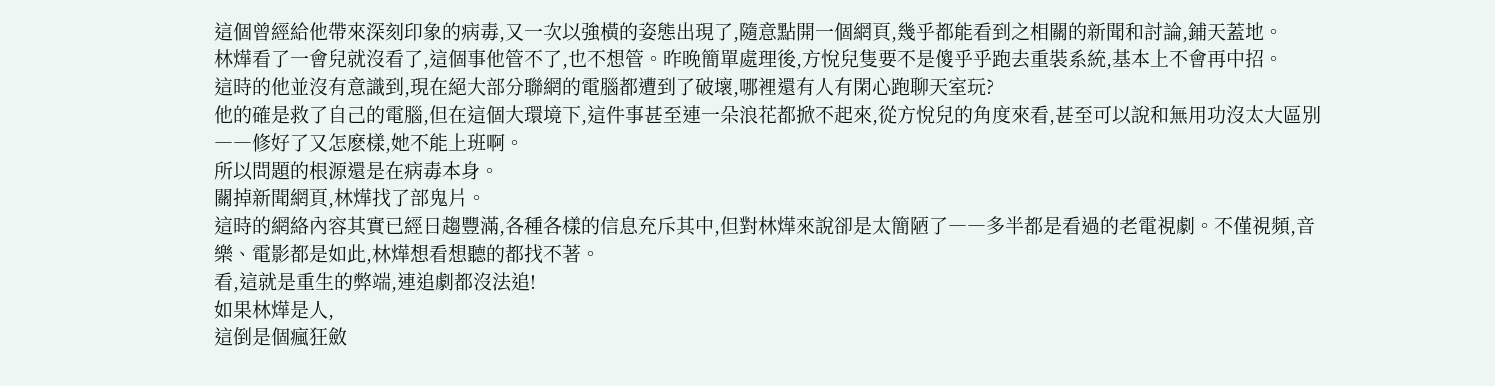這個曾經給他帶來深刻印象的病毒,又一次以強橫的姿態出現了,隨意點開一個網頁,幾乎都能看到之相關的新聞和討論,鋪天蓋地。
林燁看了一會兒就沒看了,這個事他管不了,也不想管。昨晚簡單處理後,方悅兒隻要不是傻乎乎跑去重裝系統,基本上不會再中招。
這時的他並沒有意識到,現在絕大部分聯網的電腦都遭到了破壞,哪裡還有人有閑心跑聊天室玩?
他的確是救了自己的電腦,但在這個大環境下,這件事甚至連一朵浪花都掀不起來,從方悅兒的角度來看,甚至可以說和無用功沒太大區別――修好了又怎麽樣,她不能上班啊。
所以問題的根源還是在病毒本身。
關掉新聞網頁,林燁找了部鬼片。
這時的網絡內容其實已經日趨豐滿,各種各樣的信息充斥其中,但對林燁來說卻是太簡陋了――多半都是看過的老電視劇。不僅視頻,音樂、電影都是如此,林燁想看想聽的都找不著。
看,這就是重生的弊端,連追劇都沒法追!
如果林燁是人,
這倒是個瘋狂斂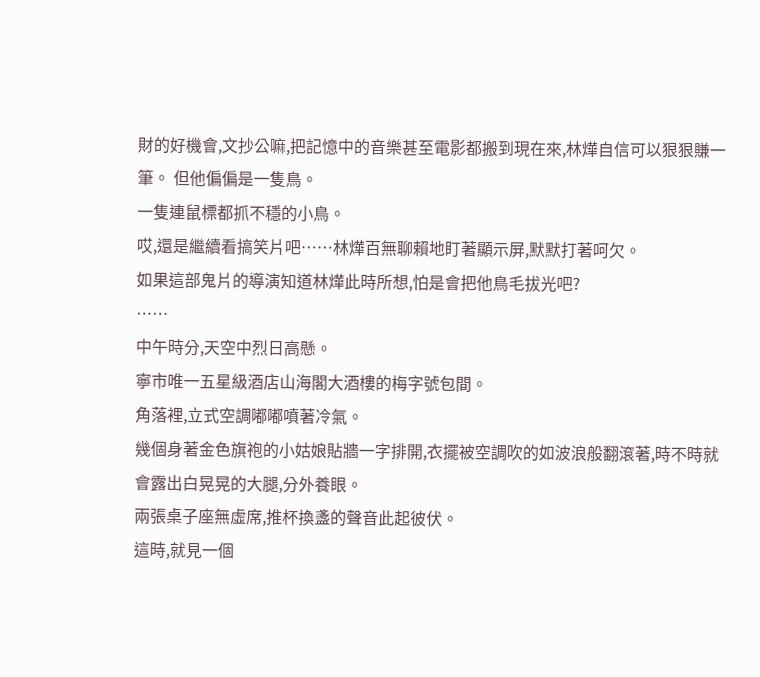財的好機會,文抄公嘛,把記憶中的音樂甚至電影都搬到現在來,林燁自信可以狠狠賺一筆。 但他偏偏是一隻鳥。
一隻連鼠標都抓不穩的小鳥。
哎,還是繼續看搞笑片吧……林燁百無聊賴地盯著顯示屏,默默打著呵欠。
如果這部鬼片的導演知道林燁此時所想,怕是會把他鳥毛拔光吧?
……
中午時分,天空中烈日高懸。
寧市唯一五星級酒店山海閣大酒樓的梅字號包間。
角落裡,立式空調嘟嘟噴著冷氣。
幾個身著金色旗袍的小姑娘貼牆一字排開,衣擺被空調吹的如波浪般翻滾著,時不時就會露出白晃晃的大腿,分外養眼。
兩張桌子座無虛席,推杯換盞的聲音此起彼伏。
這時,就見一個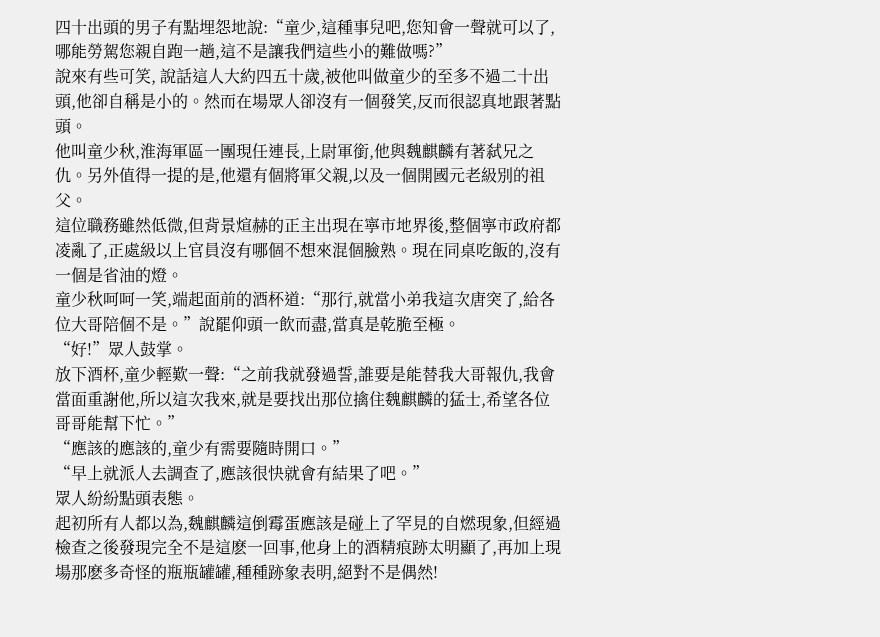四十出頭的男子有點埋怨地說:“童少,這種事兒吧,您知會一聲就可以了,哪能勞駕您親自跑一趟,這不是讓我們這些小的難做嗎?”
說來有些可笑, 說話這人大約四五十歲,被他叫做童少的至多不過二十出頭,他卻自稱是小的。然而在場眾人卻沒有一個發笑,反而很認真地跟著點頭。
他叫童少秋,淮海軍區一團現任連長,上尉軍銜,他與魏麒麟有著弑兄之仇。另外值得一提的是,他還有個將軍父親,以及一個開國元老級別的祖父。
這位職務雖然低微,但背景煊赫的正主出現在寧市地界後,整個寧市政府都凌亂了,正處級以上官員沒有哪個不想來混個臉熟。現在同桌吃飯的,沒有一個是省油的燈。
童少秋呵呵一笑,端起面前的酒杯道:“那行,就當小弟我這次唐突了,給各位大哥陪個不是。”說罷仰頭一飲而盡,當真是乾脆至極。
“好!”眾人鼓掌。
放下酒杯,童少輕歎一聲:“之前我就發過誓,誰要是能替我大哥報仇,我會當面重謝他,所以這次我來,就是要找出那位擒住魏麒麟的猛士,希望各位哥哥能幫下忙。”
“應該的應該的,童少有需要隨時開口。”
“早上就派人去調查了,應該很快就會有結果了吧。”
眾人紛紛點頭表態。
起初所有人都以為,魏麒麟這倒霉蛋應該是碰上了罕見的自燃現象,但經過檢查之後發現完全不是這麽一回事,他身上的酒精痕跡太明顯了,再加上現場那麽多奇怪的瓶瓶罐罐,種種跡象表明,絕對不是偶然!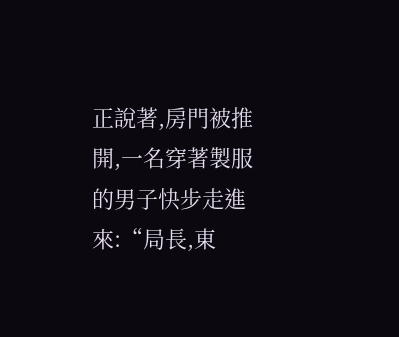正說著,房門被推開,一名穿著製服的男子快步走進來:“局長,東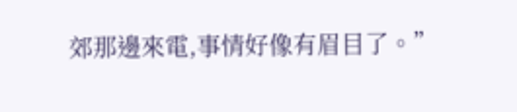郊那邊來電,事情好像有眉目了。”